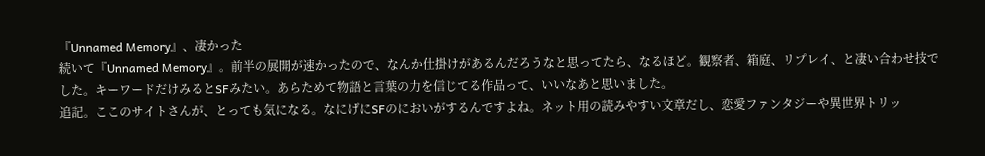『Unnamed Memory』、凄かった
続いて『Unnamed Memory』。前半の展開が速かったので、なんか仕掛けがあるんだろうなと思ってたら、なるほど。観察者、箱庭、リプレイ、と凄い合わせ技でした。キーワードだけみるとSFみたい。あらためて物語と言葉の力を信じてる作品って、いいなあと思いました。
追記。ここのサイトさんが、とっても気になる。なにげにSFのにおいがするんですよね。ネット用の読みやすい文章だし、恋愛ファンタジーや異世界トリッ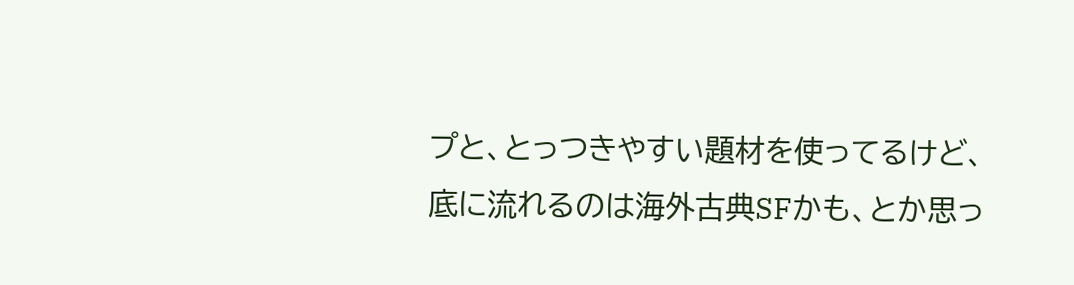プと、とっつきやすい題材を使ってるけど、底に流れるのは海外古典SFかも、とか思っ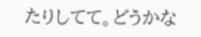たりしてて。どうかな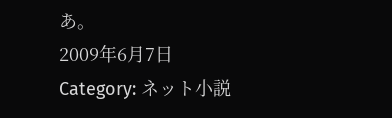あ。
2009年6月7日
Category: ネット小説